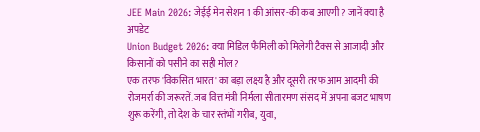JEE Main 2026: जेईई मेन सेशन 1 की आंसर-की कब आएगी? जानें क्या है अपडेट
Union Budget 2026: क्या मिडिल फैमिली को मिलेगी टैक्स से आजादी और किसानों को पसीने का सही मोल?
एक तरफ 'विकसित भारत' का बड़ा लक्ष्य है और दूसरी तरफ आम आदमी की रोजमर्रा की जरूरतें. जब वित्त मंत्री निर्मला सीतारमण संसद में अपना बजट भाषण शुरू करेंगी, तो देश के चार स्तंभों गरीब, युवा,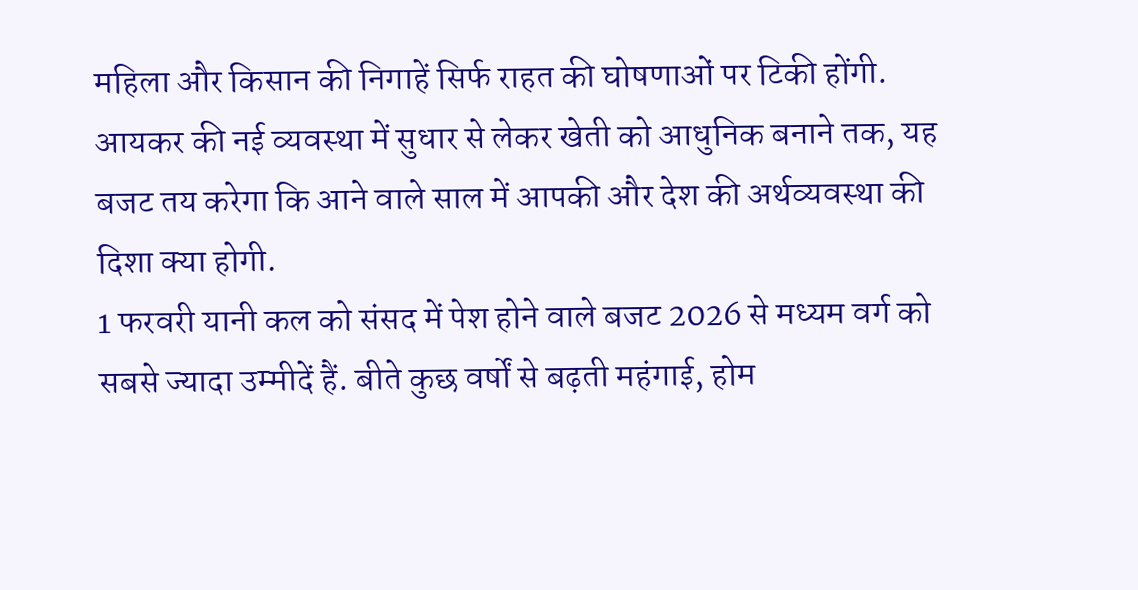महिला और किसान की निगाहें सिर्फ राहत की घोषणाओं पर टिकी होंगी. आयकर की नई व्यवस्था में सुधार से लेकर खेती को आधुनिक बनाने तक, यह बजट तय करेगा कि आने वाले साल में आपकी और देश की अर्थव्यवस्था की दिशा क्या होगी.
1 फरवरी यानी कल को संसद में पेश होने वाले बजट 2026 से मध्यम वर्ग को सबसे ज्यादा उम्मीदें हैं. बीते कुछ वर्षों से बढ़ती महंगाई, होम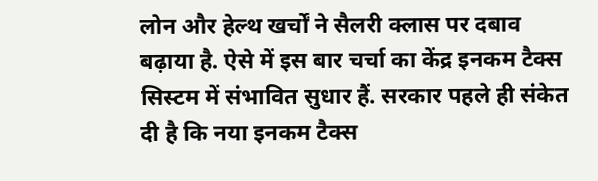लोन और हेल्थ खर्चों ने सैलरी क्लास पर दबाव बढ़ाया है. ऐसे में इस बार चर्चा का केंद्र इनकम टैक्स सिस्टम में संभावित सुधार हैं. सरकार पहले ही संकेत दी है कि नया इनकम टैक्स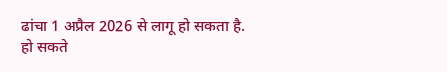ढांचा 1 अप्रैल 2026 से लागू हो सकता है.
हो सकते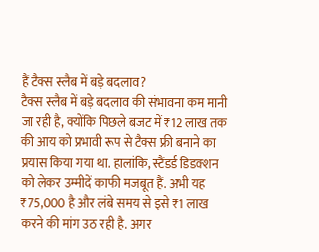हैं टैक्स स्लैब में बड़े बदलाव?
टैक्स स्लैब में बड़े बदलाव की संभावना कम मानी जा रही है, क्योंकि पिछले बजट में ₹12 लाख तक की आय को प्रभावी रूप से टैक्स फ्री बनाने का प्रयास किया गया था. हालांकि, स्टैंडर्ड डिडक्शन को लेकर उम्मीदें काफी मजबूत हैं. अभी यह ₹75,000 है और लंबे समय से इसे ₹1 लाख करने की मांग उठ रही है. अगर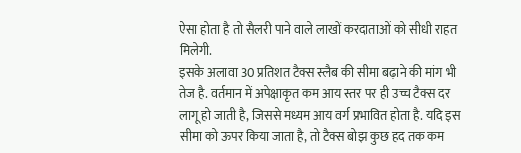ऐसा होता है तो सैलरी पाने वाले लाखों करदाताओं को सीधी राहत मिलेगी.
इसके अलावा 30 प्रतिशत टैक्स स्लैब की सीमा बढ़ाने की मांग भी तेज है. वर्तमान में अपेक्षाकृत कम आय स्तर पर ही उच्च टैक्स दर लागू हो जाती है, जिससे मध्यम आय वर्ग प्रभावित होता है. यदि इस सीमा को ऊपर किया जाता है, तो टैक्स बोझ कुछ हद तक कम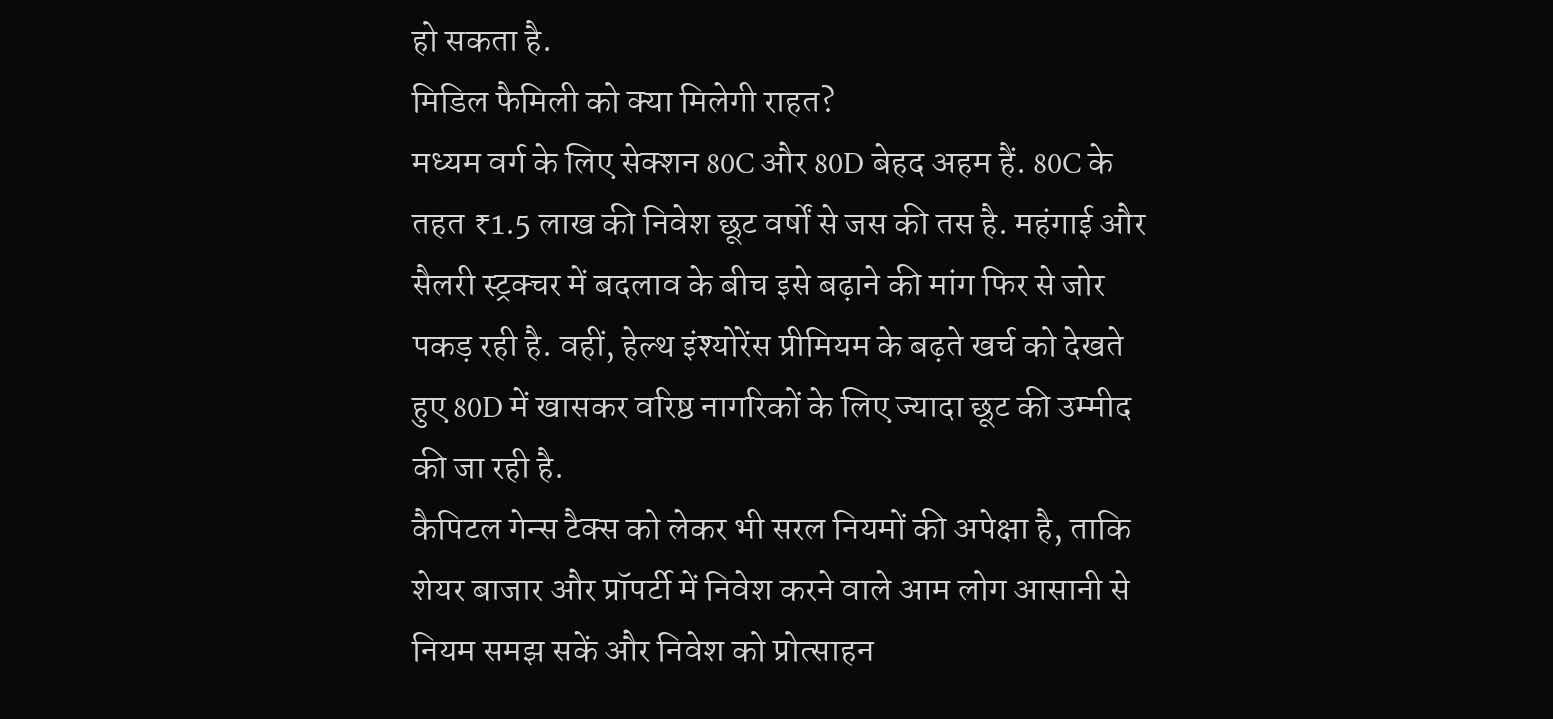हो सकता है.
मिडिल फैमिली को क्या मिलेगी राहत?
मध्यम वर्ग के लिए सेक्शन 80C और 80D बेहद अहम हैं. 80C के तहत ₹1.5 लाख की निवेश छूट वर्षों से जस की तस है. महंगाई और सैलरी स्ट्रक्चर में बदलाव के बीच इसे बढ़ाने की मांग फिर से जोर पकड़ रही है. वहीं, हेल्थ इंश्योरेंस प्रीमियम के बढ़ते खर्च को देखते हुए 80D में खासकर वरिष्ठ नागरिकों के लिए ज्यादा छूट की उम्मीद की जा रही है.
कैपिटल गेन्स टैक्स को लेकर भी सरल नियमों की अपेक्षा है, ताकि शेयर बाजार और प्रॉपर्टी में निवेश करने वाले आम लोग आसानी से नियम समझ सकें और निवेश को प्रोत्साहन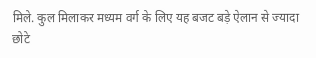मिले. कुल मिलाकर मध्यम वर्ग के लिए यह बजट बड़े ऐलान से ज्यादा छोटे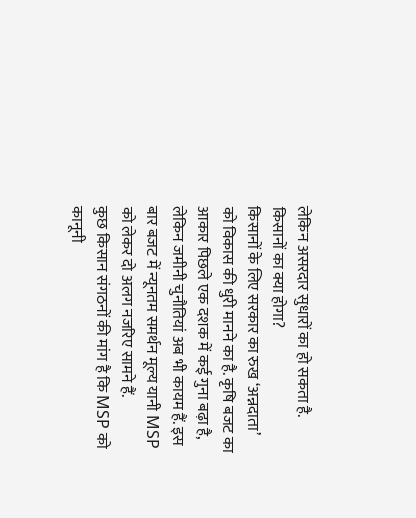लेकिन असरदार सुधारों का हो सकता है.
किसानों का क्या होगा?
किसानों के लिए सरकार का रुख ‘अन्नदाता’ को विकास की धुरी मानने का है. कृषि बजट का आकार पिछले एक दशक में कई गुना बढ़ा है, लेकिन जमीनी चुनौतियां अब भी कायम हैं. इस बार बजट में न्यूनतम समर्थन मूल्य यानी MSP को लेकर दो अलग नजरिए सामने हैं.
कुछ किसान संगठनों की मांग है कि MSP को कानूनी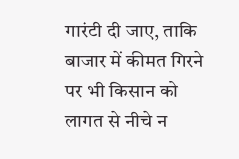गारंटी दी जाए, ताकि बाजार में कीमत गिरने पर भी किसान को लागत से नीचे न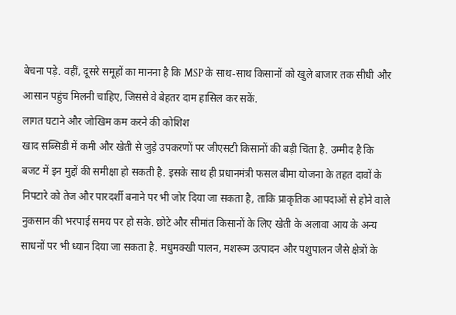बेचना पड़े. वहीं, दूसरे समूहों का मानना है कि MSP के साथ-साथ किसानों को खुले बाजार तक सीधी और आसान पहुंच मिलनी चाहिए, जिससे वे बेहतर दाम हासिल कर सकें.
लागत घटाने और जोखिम कम करने की कोशिश
खाद सब्सिडी में कमी और खेती से जुड़े उपकरणों पर जीएसटी किसानों की बड़ी चिंता है. उम्मीद है कि बजट में इन मुद्दों की समीक्षा हो सकती है. इसके साथ ही प्रधानमंत्री फसल बीमा योजना के तहत दावों के निपटारे को तेज और पारदर्शी बनाने पर भी जोर दिया जा सकता है, ताकि प्राकृतिक आपदाओं से होने वाले नुकसान की भरपाई समय पर हो सके. छोटे और सीमांत किसानों के लिए खेती के अलावा आय के अन्य साधनों पर भी ध्यान दिया जा सकता है. मधुमक्खी पालन, मशरूम उत्पादन और पशुपालन जैसे क्षेत्रों के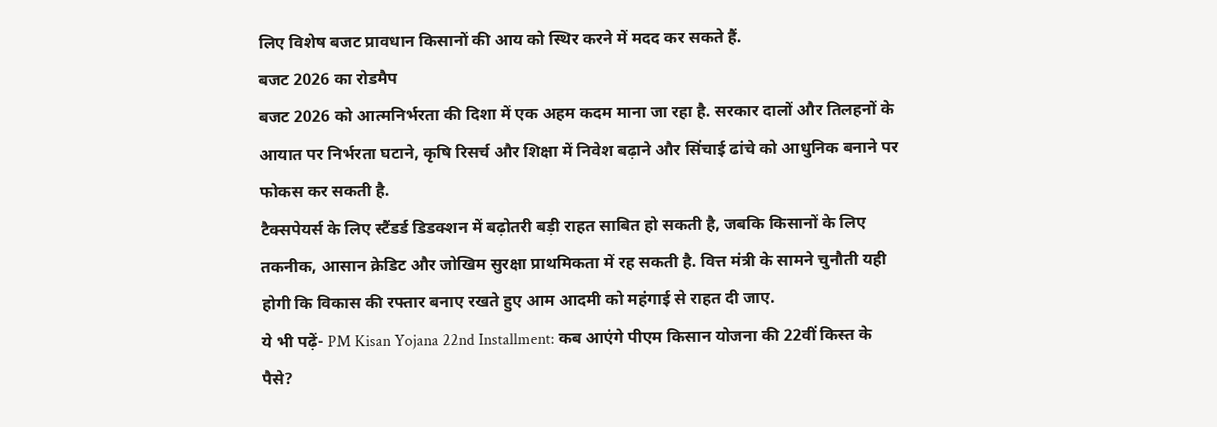लिए विशेष बजट प्रावधान किसानों की आय को स्थिर करने में मदद कर सकते हैं.
बजट 2026 का रोडमैप
बजट 2026 को आत्मनिर्भरता की दिशा में एक अहम कदम माना जा रहा है. सरकार दालों और तिलहनों के आयात पर निर्भरता घटाने, कृषि रिसर्च और शिक्षा में निवेश बढ़ाने और सिंचाई ढांचे को आधुनिक बनाने पर फोकस कर सकती है.
टैक्सपेयर्स के लिए स्टैंडर्ड डिडक्शन में बढ़ोतरी बड़ी राहत साबित हो सकती है, जबकि किसानों के लिए तकनीक, आसान क्रेडिट और जोखिम सुरक्षा प्राथमिकता में रह सकती है. वित्त मंत्री के सामने चुनौती यही होगी कि विकास की रफ्तार बनाए रखते हुए आम आदमी को महंगाई से राहत दी जाए.
ये भी पढ़ें- PM Kisan Yojana 22nd Installment: कब आएंगे पीएम किसान योजना की 22वीं किस्त के पैसे?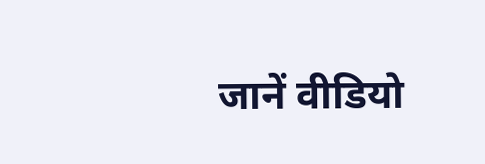जानें वीडियो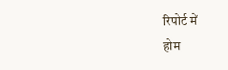रिपोर्ट में
होम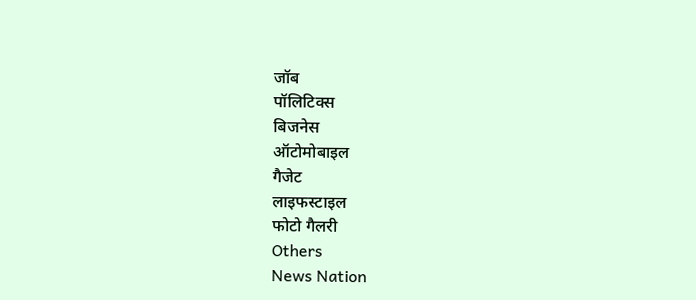जॉब
पॉलिटिक्स
बिजनेस
ऑटोमोबाइल
गैजेट
लाइफस्टाइल
फोटो गैलरी
Others
News Nation